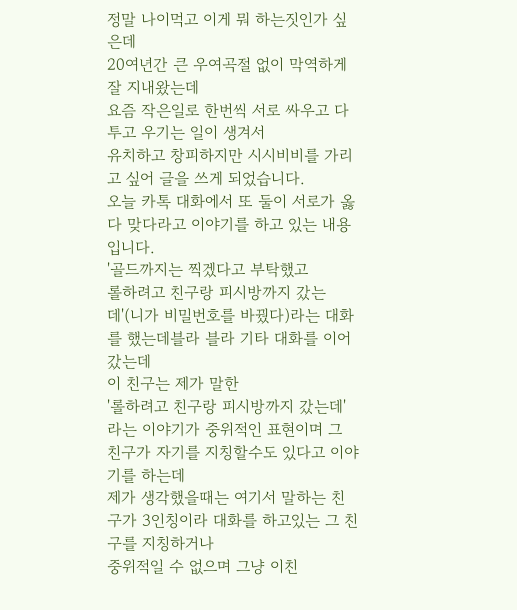정말 나이먹고 이게 뭐 하는짓인가 싶은데
20여년간 큰 우여곡절 없이 막역하게 잘 지내왔는데
요즘 작은일로 한번씩 서로 싸우고 다투고 우기는 일이 생겨서
유치하고 창피하지만 시시비비를 가리고 싶어 글을 쓰게 되었습니다.
오늘 카톡 대화에서 또 둘이 서로가 옳다 맞다라고 이야기를 하고 있는 내용입니다.
'골드까지는 찍겠다고 부탁했고
롤하려고 친구랑 피시방까지 갔는데'(니가 비밀번호를 바꿨다)라는 대화를 했는데블라 블라 기타 대화를 이어갔는데
이 친구는 제가 말한
'롤하려고 친구랑 피시방까지 갔는데'라는 이야기가 중위적인 표현이며 그 친구가 자기를 지칭할수도 있다고 이야기를 하는데
제가 생각했을때는 여기서 말하는 친구가 3인칭이라 대화를 하고있는 그 친구를 지칭하거나
중위적일 수 없으며 그냥 이친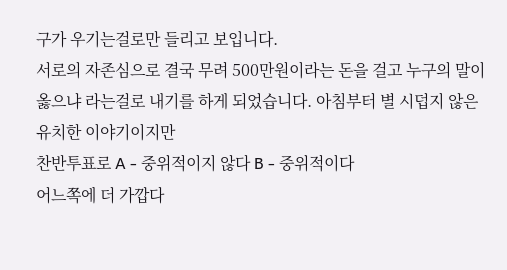구가 우기는걸로만 들리고 보입니다.
서로의 자존심으로 결국 무려 500만원이라는 돈을 걸고 누구의 말이 옳으냐 라는걸로 내기를 하게 되었습니다. 아침부터 별 시덥지 않은 유치한 이야기이지만
찬반투표로 A - 중위적이지 않다 B - 중위적이다
어느쪽에 더 가깝다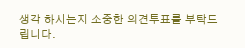생각 하시는지 소중한 의견투표를 부탁드립니다.